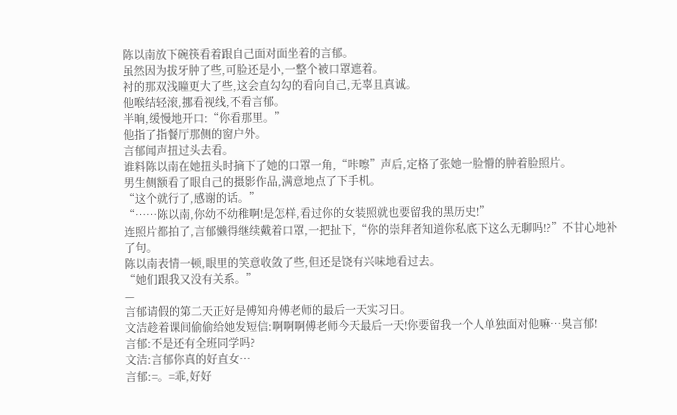陈以南放下碗筷看着跟自己面对面坐着的言郁。
虽然因为拔牙肿了些,可脸还是小,一整个被口罩遮着。
衬的那双浅瞳更大了些,这会直勾勾的看向自己,无辜且真诚。
他喉结轻滚,挪看视线,不看言郁。
半晌,缓慢地开口:“你看那里。”
他指了指餐厅那侧的窗户外。
言郁闻声扭过头去看。
谁料陈以南在她扭头时摘下了她的口罩一角,“咔嚓”声后,定格了张她一脸懵的肿着脸照片。
男生侧额看了眼自己的摄影作品,满意地点了下手机。
“这个就行了,感谢的话。”
“……陈以南,你幼不幼稚啊!是怎样,看过你的女装照就也要留我的黑历史!”
连照片都拍了,言郁懒得继续戴着口罩,一把扯下,“你的崇拜者知道你私底下这么无聊吗!?”不甘心地补了句。
陈以南表情一顿,眼里的笑意收敛了些,但还是饶有兴味地看过去。
“她们跟我又没有关系。”
—
言郁请假的第二天正好是傅知舟傅老师的最后一天实习日。
文洁趁着课间偷偷给她发短信:啊啊啊傅老师今天最后一天!你要留我一个人单独面对他嘛…臭言郁!
言郁:不是还有全班同学吗?
文洁:言郁你真的好直女…
言郁:=。=乖,好好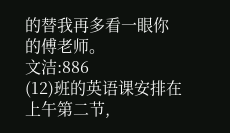的替我再多看一眼你的傅老师。
文洁:886
(12)班的英语课安排在上午第二节,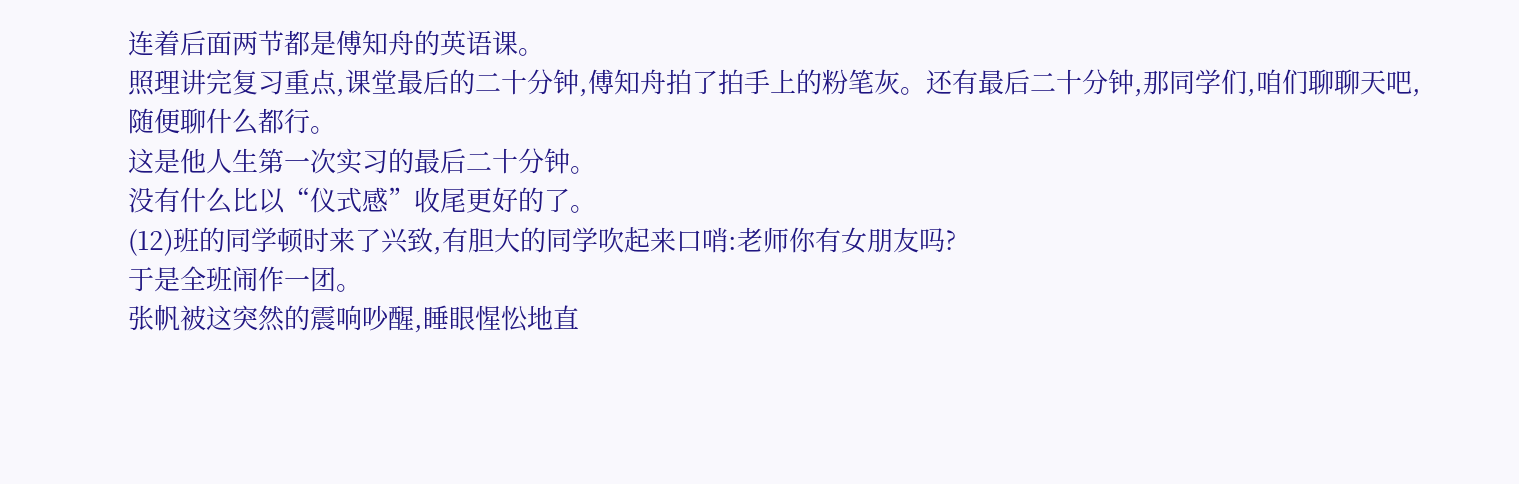连着后面两节都是傅知舟的英语课。
照理讲完复习重点,课堂最后的二十分钟,傅知舟拍了拍手上的粉笔灰。还有最后二十分钟,那同学们,咱们聊聊天吧,随便聊什么都行。
这是他人生第一次实习的最后二十分钟。
没有什么比以“仪式感”收尾更好的了。
(12)班的同学顿时来了兴致,有胆大的同学吹起来口哨:老师你有女朋友吗?
于是全班闹作一团。
张帆被这突然的震响吵醒,睡眼惺忪地直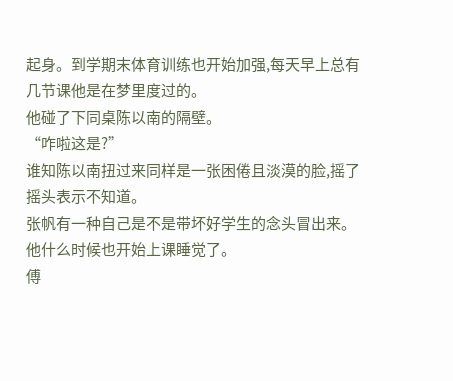起身。到学期末体育训练也开始加强,每天早上总有几节课他是在梦里度过的。
他碰了下同桌陈以南的隔壁。
“咋啦这是?”
谁知陈以南扭过来同样是一张困倦且淡漠的脸,摇了摇头表示不知道。
张帆有一种自己是不是带坏好学生的念头冒出来。
他什么时候也开始上课睡觉了。
傅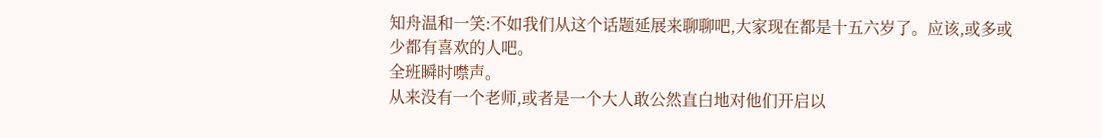知舟温和一笑:不如我们从这个话题延展来聊聊吧,大家现在都是十五六岁了。应该,或多或少都有喜欢的人吧。
全班瞬时噤声。
从来没有一个老师,或者是一个大人敢公然直白地对他们开启以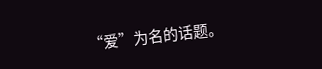“爱”为名的话题。